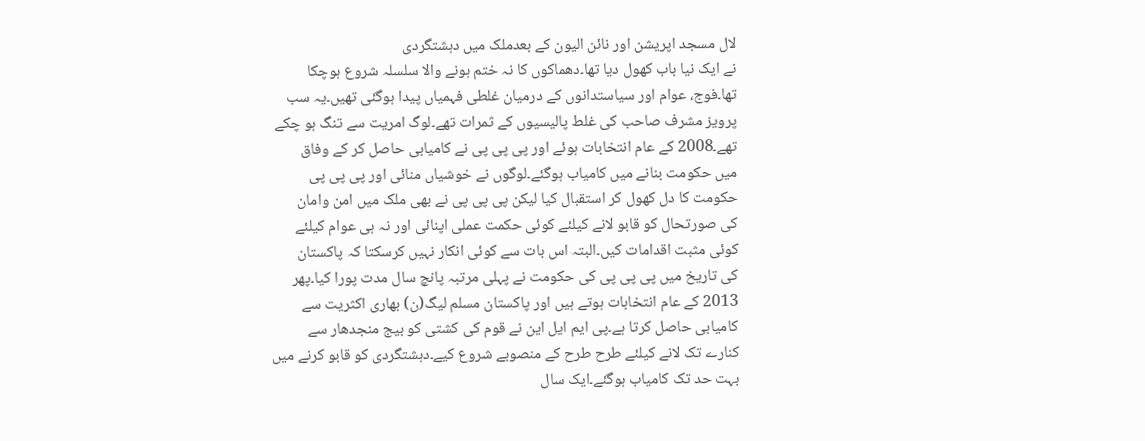لال مسجد اپریشن اور نائن الیون کے بعدملک میں دہشتگردی
نے ایک نیا باب کھول دیا تھا۔دھماکوں کا نہ ختم ہونے والا سلسلہ شروع ہوچکا
تھا۔فوج، عوام اور سیاستدانوں کے درمیان غلطی فہمیاں پیدا ہوگئی تھیں۔یہ سب
پرویز مشرف صاحب کی غلط پالیسیوں کے ثمرات تھے۔لوگ امریت سے تنگ ہو چکے
تھے۔2008 کے عام انتخابات ہوئے اور پی پی پی نے کامیابی حاصل کر کے وفاق
میں حکومت بنانے میں کامیاب ہوگئے۔لوگوں نے خوشیاں منائی اور پی پی پی
حکومت کا دل کھول کر استقبال کیا لیکن پی پی پی نے بھی ملک میں امن وامان
کی صورتحال کو قابو لانے کیلئے کوئی حکمت عملی اپنائی اور نہ ہی عوام کیلئے
کوئی مثبت اقدامات کیں۔البتہ اس بات سے کوئی انکار نہیں کرسکتا کہ پاکستان
کی تاریخ میں پی پی پی کی حکومت نے پہلی مرتبہ پانچ سال مدت پورا کیا۔پھر
2013 کے عام انتخابات ہوتے ہیں اور پاکستان مسلم لیگ(ن) بھاری اکثریت سے
کامیابی حاصل کرتا ہے۔پی ایم ایل این نے قوم کی کشتی کو بیج منجدھار سے
کنارے تک لانے کیلئے طرح طرح کے منصوبے شروع کیے۔دہشتگردی کو قابو کرنے میں
بہت حد تک کامیاب ہوگئے۔ایک سال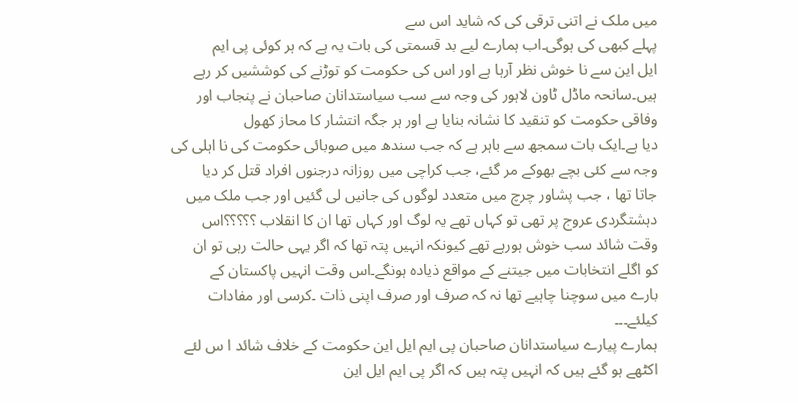میں ملک نے اتنی ترقی کی کہ شاید اس سے
پہلے کبھی کی ہوگی۔اب ہمارے لیے بد قسمتی کی بات یہ ہے کہ ہر کوئی پی ایم
ایل این سے نا خوش نظر آرہا ہے اور اس کی حکومت کو توڑنے کی کوششیں کر رہے
ہیں۔سانحہ ماڈل ٹاون لاہور کی وجہ سے سب سیاستدانان صاحبان نے پنجاب اور
وفاقی حکومت کو تنقید کا نشانہ بنایا ہے اور ہر جگہ انتشار کا محاز کھول
دیا ہے۔ایک بات سمجھ سے باہر ہے کہ جب سندھ میں صوبائی حکومت کی نا اہلی کی
وجہ سے کئی بچے بھوکے مر گئے، جب کراچی میں روزانہ درجنوں افراد قتل کر دیا
جاتا تھا ، جب پشاور چرچ میں متعدد لوگوں کی جانیں لی گئیں اور جب ملک میں
دہشتگردی عروج پر تھی تو کہاں تھے یہ لوگ اور کہاں تھا ان کا انقلاب ؟؟؟؟؟اس
وقت شائد سب خوش ہورہے تھے کیونکہ انہیں پتہ تھا کہ اگر یہی حالت رہی تو ان
کو اگلے انتخابات میں جیتنے کے مواقع ذیادہ ہونگے۔اس وقت انہیں پاکستان کے
بارے میں سوچنا چاہیے تھا نہ کہ صرف اور صرف اپنی ذات ۔کرسی اور مفادات
کیلئے۔۔۔
ہمارے پیارے سیاستدانان صاحبان پی ایم ایل این حکومت کے خلاف شائد ا س لئے
اکٹھے ہو گئے ہیں کہ انہیں پتہ ہیں کہ اگر پی ایم ایل این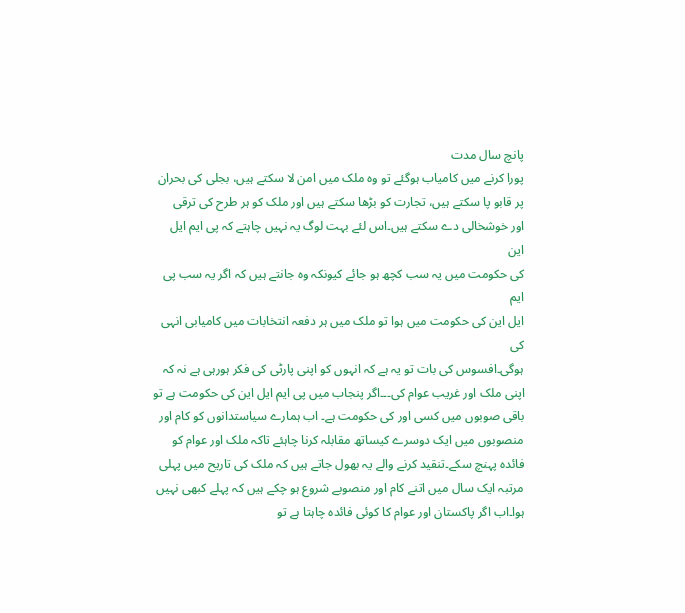پانچ سال مدت
پورا کرنے میں کامیاب ہوگئے تو وہ ملک میں امن لا سکتے ہیں، بجلی کی بحران
پر قابو پا سکتے ہیں، تجارت کو بڑھا سکتے ہیں اور ملک کو ہر طرح کی ترقی
اور خوشخالی دے سکتے ہیں۔اس لئے بہت لوگ یہ نہیں چاہتے کہ پی ایم ایل این
کی حکومت میں یہ سب کچھ ہو جائے کیونکہ وہ جانتے ہیں کہ اگر یہ سب پی ایم
ایل این کی حکومت میں ہوا تو ملک میں ہر دفعہ انتخابات میں کامیابی انہی کی
ہوگی۔افسوس کی بات تو یہ ہے کہ انہوں کو اپنی پارٹی کی فکر ہورہی ہے نہ کہ
اپنی ملک اور غریب عوام کی۔۔۔اگر پنجاب میں پی ایم ایل این کی حکومت ہے تو
باقی صوبوں میں کسی اور کی حکومت ہے۔ اب ہمارے سیاستدانوں کو کام اور
منصوبوں میں ایک دوسرے کیساتھ مقابلہ کرنا چاہئے تاکہ ملک اور عوام کو
فائدہ پہنچ سکے۔تنقید کرنے والے یہ بھول جاتے ہیں کہ ملک کی تاریح میں پہلی
مرتبہ ایک سال میں اتنے کام اور منصوبے شروع ہو چکے ہیں کہ پہلے کبھی نہیں
ہوا۔اب اگر پاکستان اور عوام کا کوئی فائدہ چاہتا ہے تو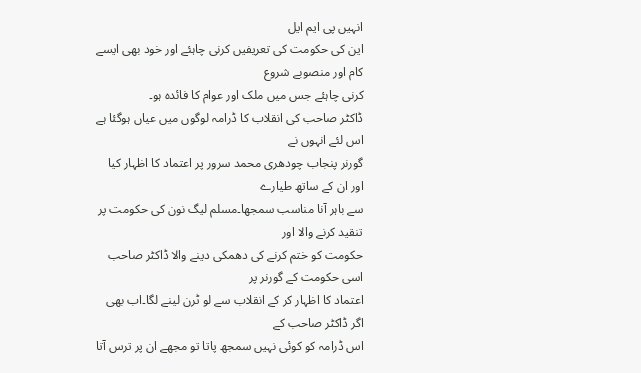انہیں پی ایم ایل
این کی حکومت کی تعریفیں کرنی چاہئے اور خود بھی ایسے کام اور منصوبے شروع
کرنی چاہئے جس میں ملک اور عوام کا فائدہ ہو۔
ڈاکٹر صاحب کی انقلاب کا ڈرامہ لوگوں میں عیاں ہوگئا ہے اس لئے انہوں نے
گورنر پنجاب چودھری محمد سرور پر اعتماد کا اظہار کیا اور ان کے ساتھ طیارے
سے باہر آنا مناسب سمجھا۔مسلم لیگ نون کی حکومت پر تنقید کرنے والا اور
حکومت کو ختم کرنے کی دھمکی دینے والا ڈاکٹر صاحب اسی حکومت کے گورنر پر
اعتماد کا اظہار کر کے انقلاب سے لو ٹرن لینے لگا۔اب بھی اگر ڈاکٹر صاحب کے
اس ڈرامہ کو کوئی نہیں سمجھ پاتا تو مجھے ان پر ترس آتا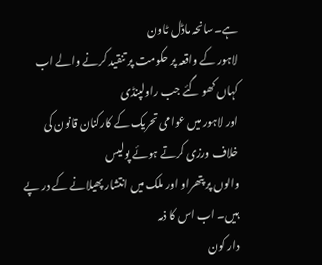ہے۔سانحہ ماڈل ٹاون
لاہور کے واقعہ پر حکومت پر تنقید کرنے والے اب کہاں کھو گئے جب راولپنڈی
اور لاہور میں عوامی تحریک کے کارکنان قانون کی خلاف ورزی کرتے ہوئے پولیس
والوں پر پتھراو اور ملک میں انتشار پھیلانے کے در پے ہیں۔ اب اس کا ذمہ
دار کون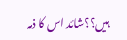ہیں؟؟شائد اس کا ذمہ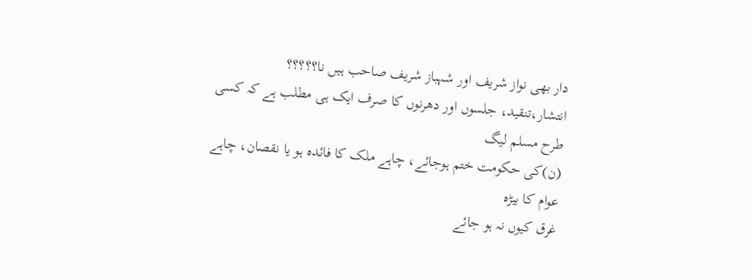دار بھی نواز شریف اور شہباز شریف صاحب ہیں نا؟؟؟؟؟
انتشار،تنقید، جلسوں اور دھرنوں کا صرف ایک ہی مطلب ہے کہ کسی طرح مسلم لیگ
(ن)کی حکومت ختم ہوجائے، چاہے ملک کا فائدہ ہو یا نقصان، چاہے عوام کا بیڑہ
غرق کیوں نہ ہو جائے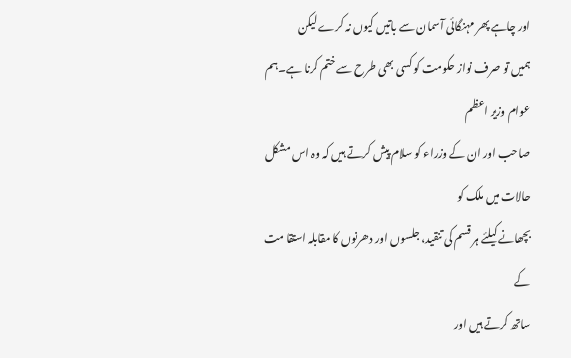اور چاہے پھر مہنگائی آسمان سے باتیں کیوں نہ کرے لیکن
ہمیں تو صرف نواز حکومت کو کسی بھی طرح سے ختم کرنا ہے۔ہم عوام وزیر اعظم
صاحب اور ان کے وزراء کو سلام پیش کرتے ہیں کہ وہ اس مشکل حالات میں ملک کو
بچھانے کیلئے ہر قسم کی تنقید، جلسوں اور دھرنوں کا مقابلہ استقا مت کے
ساتھ کرتے ہیں اور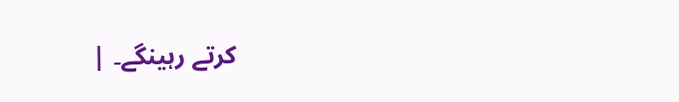کرتے رہینگے۔ |